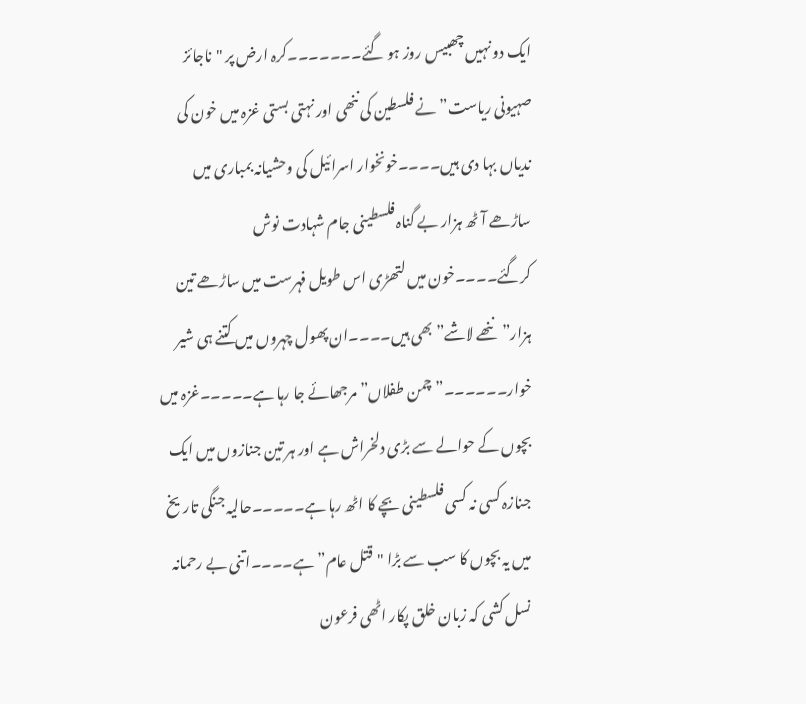ایک دو نہیں چھبیس روز ہو گئے۔۔۔۔۔۔۔کرہ ارض پر "ناجائز صہیونی ریاست” نے فلسطین کی ننھی اور نہتی بستی غزہ میں خون کی ندیاں بہا دی ہیں۔۔۔۔خونخوار اسرائیل کی وحشیانہ بمباری میں ساڑھے آٹھ ہزار بے گناہ فلسطینی جام شہادت نوش کرگئے۔۔۔۔خون میں لتھڑی اس طویل فہرست میں ساڑھے تین ہزار” ننھے لاشے”بھی ہیں۔۔۔۔ان پھول چہروں میں کتنے ہی شیر خوار۔۔۔۔۔۔”چمن طفلاں” مرجھائے جا رہا ہے۔۔۔۔۔غزہ میں بچوں کے حوالے سے بڑی دلخراش ہے اور ہر تین جنازوں میں ایک جنازہ کسی نہ کسی فلسطینی بچے کا اٹھ رہا ہے۔۔۔۔۔حالیہ جنگی تاریخ میں یہ بچوں کا سب سے بڑا "قتل عام” ہے۔۔۔۔اتنی بے رحمانہ نسل کشی کہ زبان خلق پکار اٹھی فرعون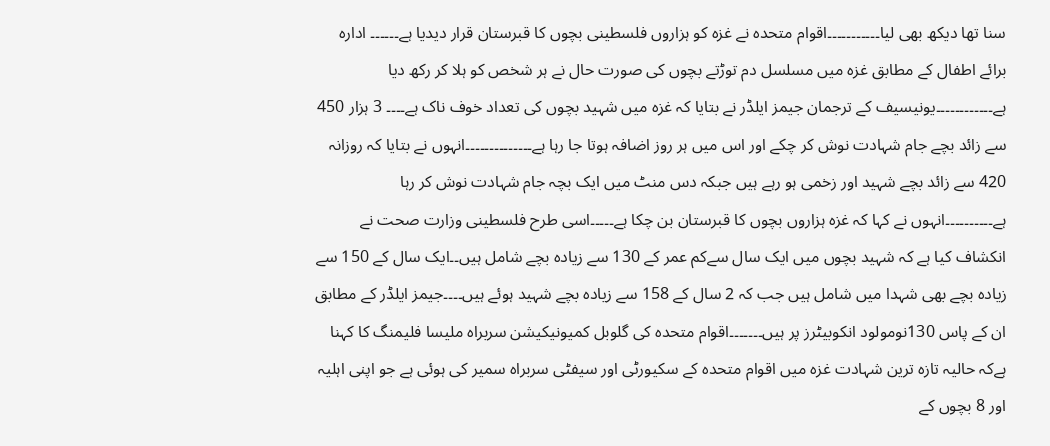سنا تھا دیکھ بھی لیا۔۔۔۔۔۔۔۔۔۔۔اقوام متحدہ نے غزہ کو ہزاروں فلسطینی بچوں کا قبرستان قرار دیدیا ہے۔۔۔۔۔۔ ادارہ برائے اطفال کے مطابق غزہ میں مسلسل دم توڑتے بچوں کی صورت حال نے ہر شخص کو ہلا کر رکھ دیا ہے۔۔۔۔۔۔۔۔۔۔۔۔یونیسیف کے ترجمان جیمز ایلڈر نے بتایا کہ غزہ میں شہید بچوں کی تعداد خوف ناک ہے۔۔۔۔ 3 ہزار 450 سے زائد بچے جام شہادت نوش کر چکے اور اس میں ہر روز اضافہ ہوتا جا رہا ہے۔۔۔۔۔۔۔۔۔۔۔۔۔۔انہوں نے بتایا کہ روزانہ 420 سے زائد بچے شہید اور زخمی ہو رہے ہیں جبکہ دس منٹ میں ایک بچہ جام شہادت نوش کر رہا ہے۔۔۔۔۔۔۔۔۔۔انہوں نے کہا کہ غزہ ہزاروں بچوں کا قبرستان بن چکا ہے۔۔۔۔۔اسی طرح فلسطینی وزارت صحت نے انکشاف کیا ہے کہ شہید بچوں میں ایک سال سےکم عمر کے 130 سے زیادہ بچے شامل ہیں۔۔ایک سال کے 150 سے زیادہ بچے بھی شہدا میں شامل ہیں جب کہ 2 سال کے 158 سے زیادہ بچے شہید ہوئے ہیں۔۔۔۔جیمز ایلڈر کے مطابق ان کے پاس 130نومولود انکوبیٹرز پر ہیں۔۔۔۔۔۔۔اقوام متحدہ کی گلوبل کمیونیکیشن سربراہ ملیسا فلیمنگ کا کہنا ہےکہ حالیہ تازہ ترین شہادت غزہ میں اقوام متحدہ کے سکیورٹی اور سیفٹی سربراہ سمیر کی ہوئی ہے جو اپنی اہلیہ اور 8 بچوں کے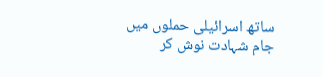ساتھ اسرائیلی حملوں میں جام شہادت نوش کر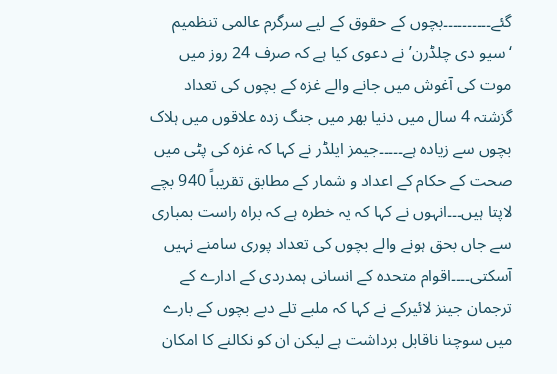گئے۔۔۔۔۔۔۔۔۔۔بچوں کے حقوق کے لیے سرگرم عالمی تنظمیم ‘سیو دی چلڈرن’نے دعوی کیا ہے کہ صرف 24 روز میں موت کی آغوش میں جانے والے غزہ کے بچوں کی تعداد گزشتہ 4 سال میں دنیا بھر میں جنگ زدہ علاقوں میں ہلاک بچوں سے زیادہ ہے۔۔۔۔۔جیمز ایلڈر نے کہا کہ غزہ کی پٹی میں صحت کے حکام کے اعداد و شمار کے مطابق تقریباً 940 بچے لاپتا ہیں۔۔۔انہوں نے کہا کہ یہ خطرہ ہے کہ براہ راست بمباری سے جاں بحق ہونے والے بچوں کی تعداد پوری سامنے نہیں آسکتی۔۔۔۔اقوام متحدہ کے انسانی ہمدردی کے ادارے کے ترجمان جینز لائیرکے نے کہا کہ ملبے تلے دبے بچوں کے بارے میں سوچنا ناقابل برداشت ہے لیکن ان کو نکالنے کا امکان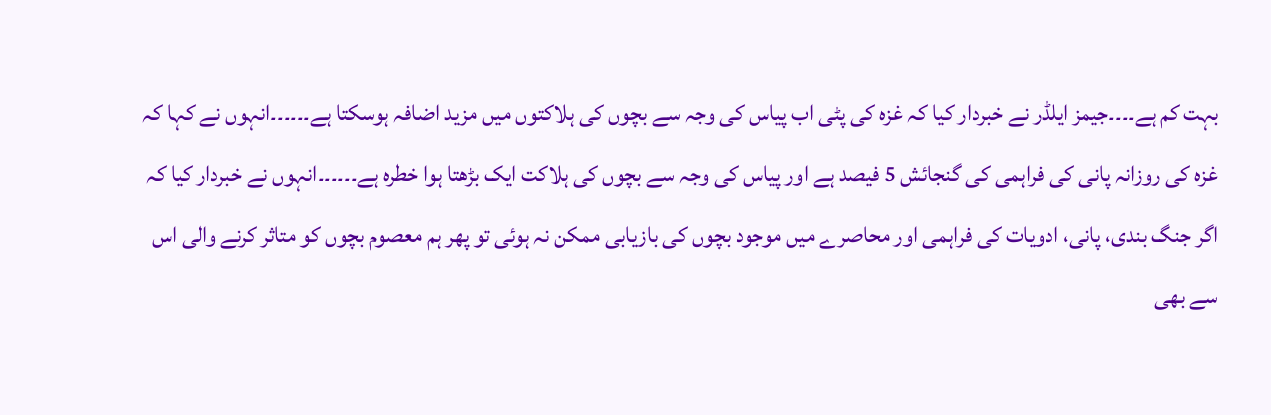بہت کم ہے۔۔۔۔جیمز ایلڈر نے خبردار کیا کہ غزہ کی پٹی اب پیاس کی وجہ سے بچوں کی ہلاکتوں میں مزید اضافہ ہوسکتا ہے۔۔۔۔۔۔انہوں نے کہا کہ غزہ کی روزانہ پانی کی فراہمی کی گنجائش 5 فیصد ہے اور پیاس کی وجہ سے بچوں کی ہلاکت ایک بڑھتا ہوا خطرہ ہے۔۔۔۔۔۔انہوں نے خبردار کیا کہ اگر جنگ بندی، پانی، ادویات کی فراہمی اور محاصرے میں موجود بچوں کی بازیابی ممکن نہ ہوئی تو پھر ہم معصوم بچوں کو متاثر کرنے والی اس سے بھی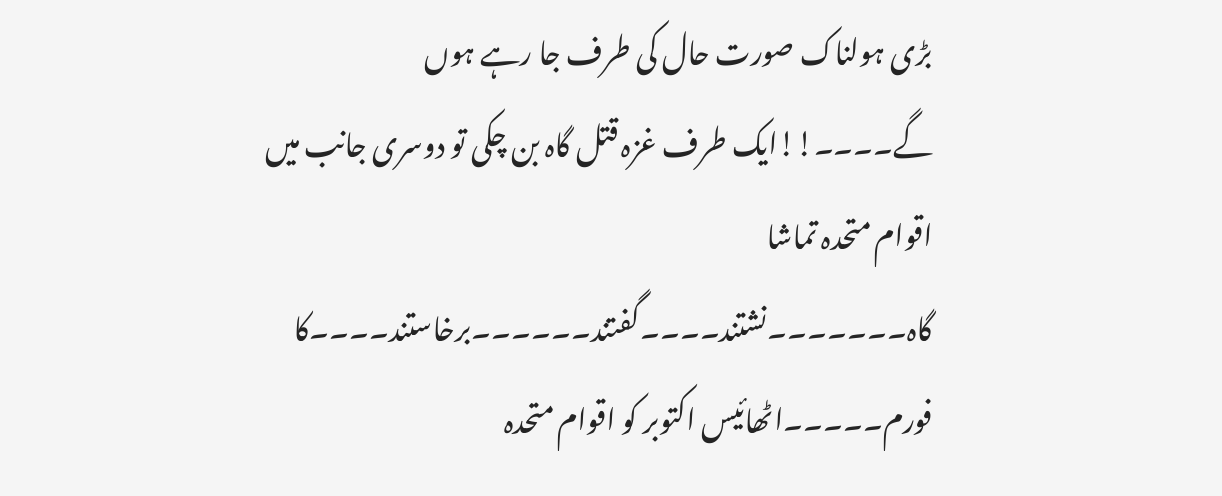بڑی ہولناک صورت حال کی طرف جا رہے ہوں گے۔۔۔۔!!ایک طرف غزہ قتل گاہ بن چکی تو دوسری جانب میں اقوام متحدہ تماشا گاہ۔۔۔۔۔۔۔نشتند۔۔۔۔گفتند۔۔۔۔۔۔برخاستند۔۔۔۔کا فورم۔۔۔۔۔اٹھائیس اکتوبر کو اقوام متحدہ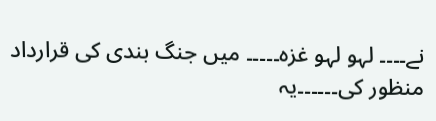نے۔۔۔۔ لہو لہو غزہ۔۔۔۔۔ میں جنگ بندی کی قرارداد منظور کی۔۔۔۔۔۔یہ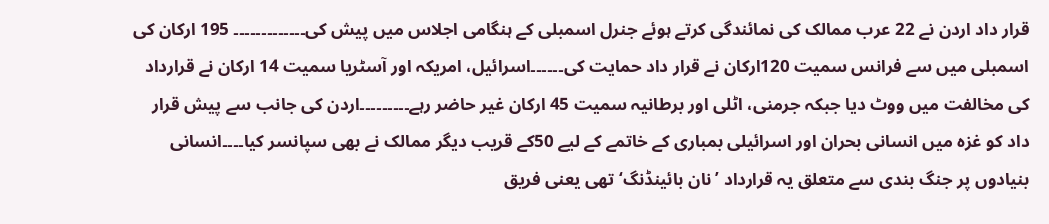قرار داد اردن نے 22 عرب ممالک کی نمائندگی کرتے ہوئے جنرل اسمبلی کے ہنگامی اجلاس میں پیش کی۔۔۔۔۔۔۔۔۔۔۔۔۔ 195 ارکان کی اسمبلی میں سے فرانس سمیت 120ارکان نے قرار داد حمایت کی۔۔۔۔۔۔اسرائیل، امریکہ اور آسٹریا سمیت 14 ارکان نے قرارداد کی مخالفت میں ووٹ دیا جبکہ جرمنی، اٹلی اور برطانیہ سمیت 45 ارکان غیر حاضر رہے۔۔۔۔۔۔۔۔۔اردن کی جانب سے پیش قرار داد کو غزہ میں انسانی بحران اور اسرائیلی بمباری کے خاتمے کے لیے 50کے قریب دیگر ممالک نے بھی سپانسر کیا۔۔۔۔انسانی بنیادوں پر جنگ بندی سے متعلق یہ قرارداد ’نان بائینڈنگ‘ تھی یعنی فریق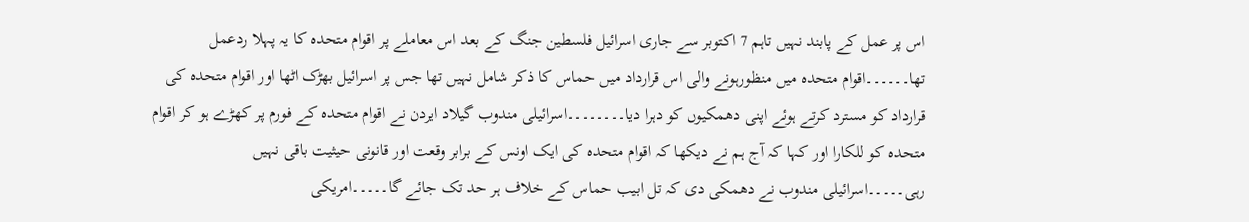اس پر عمل کے پابند نہیں تاہم 7 اکتوبر سے جاری اسرائیل فلسطین جنگ کے بعد اس معاملے پر اقوام متحدہ کا یہ پہلا ردعمل تھا۔۔۔۔۔۔اقوام متحدہ میں منظورہونے والی اس قرارداد میں حماس کا ذکر شامل نہیں تھا جس پر اسرائیل بھڑک اٹھا اور اقوام متحدہ کی قرارداد کو مسترد کرتے ہوئے اپنی دھمکیوں کو دہرا دیا۔۔۔۔۔۔۔۔اسرائیلی مندوب گیلاد ایردن نے اقوام متحدہ کے فورم پر کھڑے ہو کر اقوام متحدہ کو للکارا اور کہا کہ آج ہم نے دیکھا کہ اقوام متحدہ کی ایک اونس کے برابر وقعت اور قانونی حیثیت باقی نہیں رہی۔۔۔۔۔اسرائیلی مندوب نے دھمکی دی کہ تل ابیب حماس کے خلاف ہر حد تک جائے گا۔۔۔۔۔امریکی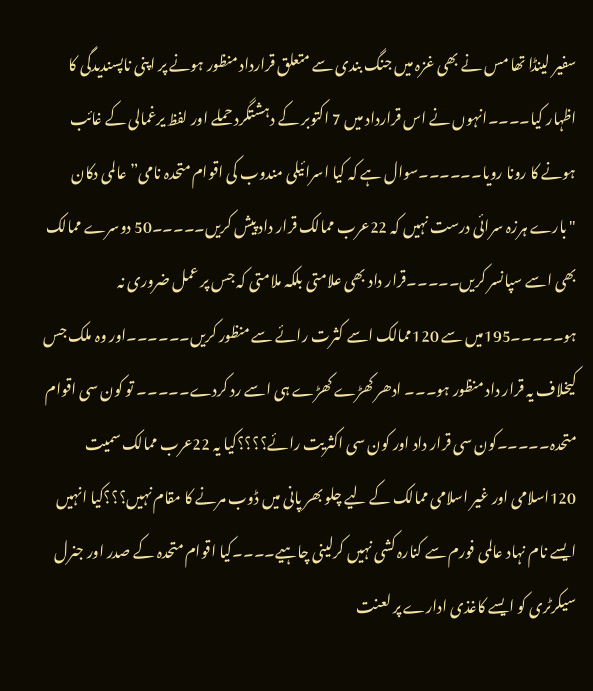سفیر لینڈا تھا مس نے بھی غزہ میں جنگ بندی سے متعلق قرارداد منظور ہونے پر اپنی ناپسندیدگی کا اظہار کیا۔۔۔۔انہوں نے اس قرارداد میں 7 اکتوبر کے دہشتگرد حملے اور لفظ یرغمالی کے غائب ہونے کا رونا رویا۔۔۔۔۔۔سوال ہے کہ کیا اسرائیلی مندوب کی اقوام متحدہ نامی”عالمی دکان "بارے ہرزہ سرائی درست نہیں کہ 22عرب ممالک قرار داد پیش کریں۔۔۔۔۔50 دوسرے ممالک بھی اسے سپانسر کریں۔۔۔۔۔قرار داد بھی علامتی بلکہ ملامتی کہ جس پر عمل ضروری نہ ہو۔۔۔۔۔195میں سے 120ممالک اسے کثرت رائے سے منظور کریں۔۔۔۔۔۔اور وہ ملک جس کیخلاف یہ قرار داد منظور ہو۔۔۔ ادھر کھڑے کھڑے ہی اسے رد کردے۔۔۔۔۔ تو کون سی اقوام متحدہ۔۔۔۔۔کون سی قرار داد اور کون سی اکثریت رائے؟؟؟؟کیا یہ 22عرب ممالک سمیت 120اسلامی اور غیر اسلامی ممالک کے لیے چلو بھر پانی میں ڈوب مرنے کا مقام نہیں؟؟؟کیا انہیں ایسے نام نہاد عالمی فورم سے کنارہ کشی نہیں کرلینی چاہیے۔۔۔۔کیا اقوام متحدہ کے صدر اور جنرل سیکرٹری کو ایسے کاغذی ادارے پر لعنت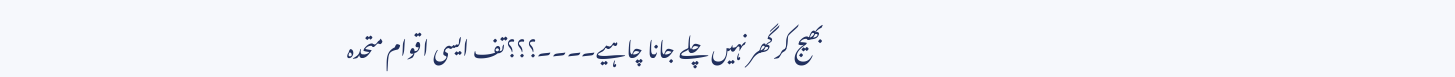بھیج کر گھر نہیں چلے جانا چاہیے۔۔۔۔؟؟؟تف ایسی اقوام متحدہ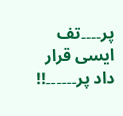پر۔۔۔۔تف ایسی قرار داد پر۔۔۔۔۔۔!!